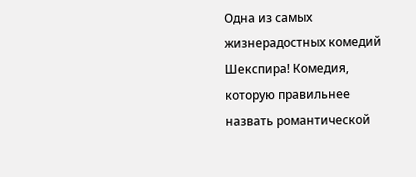Одна из самых жизнерадостных комедий Шекспира! Комедия, которую правильнее назвать романтической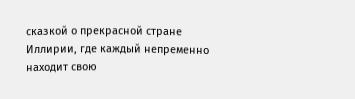сказкой о прекрасной стране Иллирии, где каждый непременно находит свою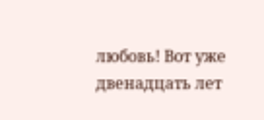любовь! Вот уже двенадцать лет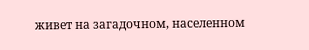живет на загадочном, населенном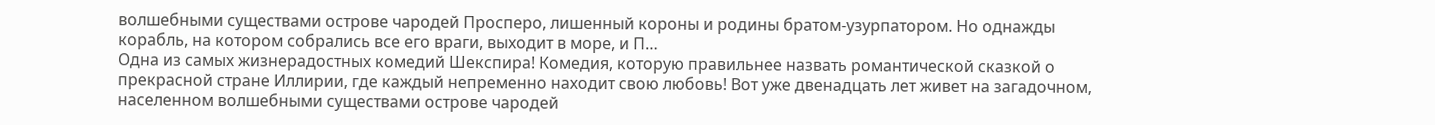волшебными существами острове чародей Просперо, лишенный короны и родины братом-узурпатором. Но однажды корабль, на котором собрались все его враги, выходит в море, и П…
Одна из самых жизнерадостных комедий Шекспира! Комедия, которую правильнее назвать романтической сказкой о прекрасной стране Иллирии, где каждый непременно находит свою любовь! Вот уже двенадцать лет живет на загадочном, населенном волшебными существами острове чародей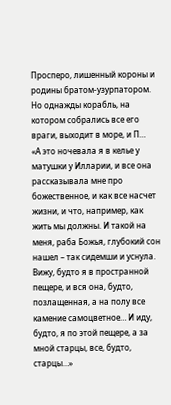Просперо, лишенный короны и родины братом-узурпатором. Но однажды корабль, на котором собрались все его враги, выходит в море, и П…
«А это ночевала я в келье у матушки у Илларии, и все она рассказывала мне про божественное, и как все насчет жизни, и что, например, как жить мы должны. И такой на меня, раба Божья, глубокий сон нашел – так сидемши и уснула. Вижу, будто я в пространной пещере, и вся она, будто, позлащенная, а на полу все камение самоцветное… И иду, будто, я по этой пещере, а за мной старцы, все, будто, старцы…»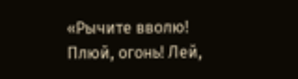«Рычите вволю! Плюй, огонь! Лей,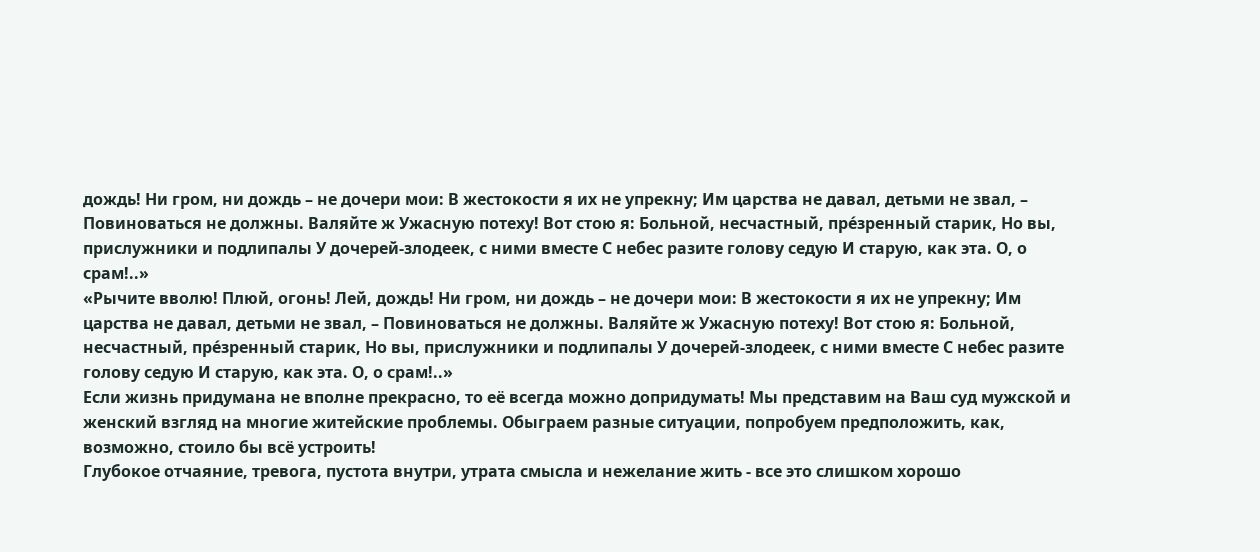дождь! Ни гром, ни дождь – не дочери мои: В жестокости я их не упрекну; Им царства не давал, детьми не звал, – Повиноваться не должны. Валяйте ж Ужасную потеху! Вот стою я: Больной, несчастный, пре́зренный старик, Но вы, прислужники и подлипалы У дочерей-злодеек, с ними вместе С небес разите голову седую И старую, как эта. О, о срам!..»
«Рычите вволю! Плюй, огонь! Лей, дождь! Ни гром, ни дождь – не дочери мои: В жестокости я их не упрекну; Им царства не давал, детьми не звал, – Повиноваться не должны. Валяйте ж Ужасную потеху! Вот стою я: Больной, несчастный, пре́зренный старик, Но вы, прислужники и подлипалы У дочерей-злодеек, с ними вместе С небес разите голову седую И старую, как эта. О, о срам!..»
Если жизнь придумана не вполне прекрасно, то её всегда можно допридумать! Мы представим на Ваш суд мужской и женский взгляд на многие житейские проблемы. Обыграем разные ситуации, попробуем предположить, как, возможно, стоило бы всё устроить!
Глубокое отчаяние, тревога, пустота внутри, утрата смысла и нежелание жить - все это слишком хорошо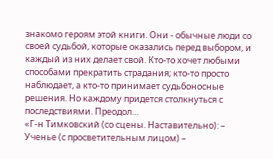знакомо героям этой книги. Они - обычные люди со своей судьбой, которые оказались перед выбором, и каждый из них делает свой. Кто-то хочет любыми способами прекратить страдания; кто-то просто наблюдает, а кто-то принимает судьбоносные решения. Но каждому придется столкнуться с последствиями. Преодол…
«Г-н Тимковский (со сцены. Наставительно): – Ученье (с просветительным лицом) –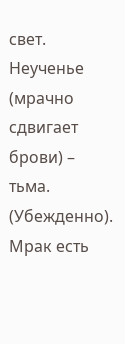свет. Неученье (мрачно сдвигает брови) – тьма. (Убежденно). Мрак есть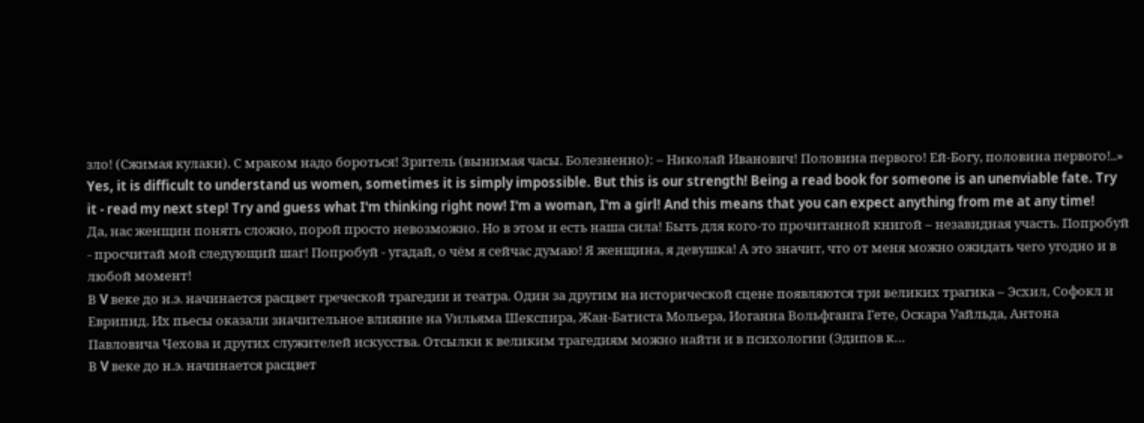зло! (Сжимая кулаки). С мраком надо бороться! Зритель (вынимая часы. Болезненно): – Николай Иванович! Половина первого! Ей-Богу, половина первого!..»
Yes, it is difficult to understand us women, sometimes it is simply impossible. But this is our strength! Being a read book for someone is an unenviable fate. Try it - read my next step! Try and guess what I'm thinking right now! I'm a woman, I'm a girl! And this means that you can expect anything from me at any time!
Да, нас женщин понять сложно, порой просто невозможно. Но в этом и есть наша сила! Быть для кого-то прочитанной книгой – незавидная участь. Попробуй - просчитай мой следующий шаг! Попробуй - угадай, о чём я сейчас думаю! Я женщина, я девушка! А это значит, что от меня можно ожидать чего угодно и в любой момент!
В V веке до н.э. начинается расцвет греческой трагедии и театра. Один за другим на исторической сцене появляются три великих трагика – Эсхил, Софокл и Еврипид. Их пьесы оказали значительное влияние на Уильяма Шекспира, Жан-Батиста Мольера, Иоганна Вольфганга Гете, Оскара Уайльда, Антона Павловича Чехова и других служителей искусства. Отсылки к великим трагедиям можно найти и в психологии (Эдипов к…
В V веке до н.э. начинается расцвет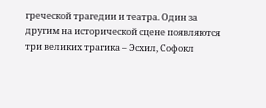греческой трагедии и театра. Один за другим на исторической сцене появляются три великих трагика – Эсхил, Софокл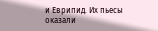и Еврипид. Их пьесы оказали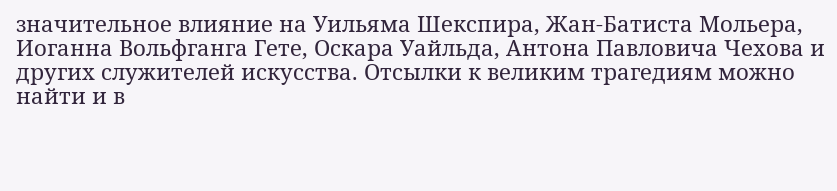значительное влияние на Уильяма Шекспира, Жан-Батиста Мольера, Иоганна Вольфганга Гете, Оскара Уайльда, Антона Павловича Чехова и других служителей искусства. Отсылки к великим трагедиям можно найти и в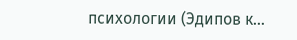психологии (Эдипов к…